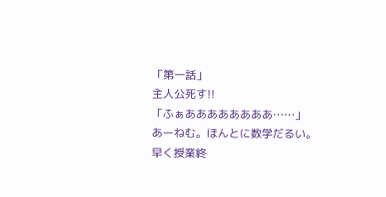「第一話」
主人公死す!!
「ふぁああああああああ……」
あーねむ。ほんとに数学だるい。
早く授業終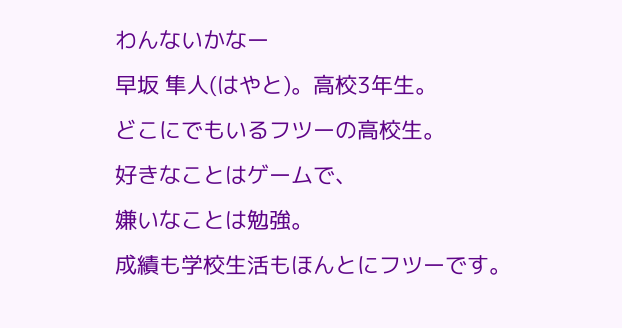わんないかなー
早坂 隼人(はやと)。高校3年生。
どこにでもいるフツーの高校生。
好きなことはゲームで、
嫌いなことは勉強。
成績も学校生活もほんとにフツーです。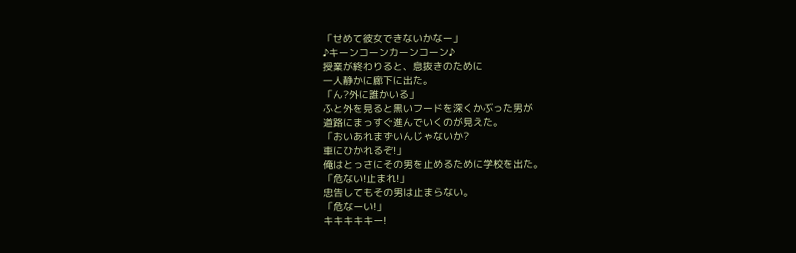「せめて彼女できないかなー」
♪キーンコーンカーンコーン♪
授業が終わりると、息抜きのために
一人静かに廊下に出た。
「ん?外に誰かいる」
ふと外を見ると黒いフードを深くかぶった男が
道路にまっすぐ進んでいくのが見えた。
「おいあれまずいんじゃないか?
車にひかれるぞ!」
俺はとっさにその男を止めるために学校を出た。
「危ない!止まれ!」
忠告してもその男は止まらない。
「危なーい!」
キキキキキー!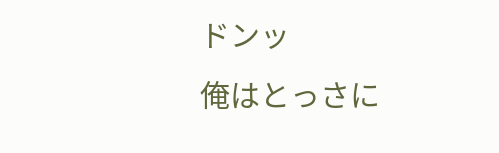ドンッ
俺はとっさに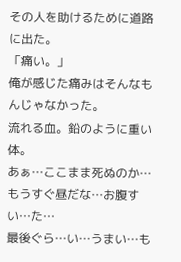その人を助けるために道路に出た。
「痛い。」
俺が感じた痛みはそんなもんじゃなかった。
流れる血。鉛のように重い体。
あぁ…ここまま死ぬのか…
もうすぐ昼だな…お腹すい…た…
最後ぐら…い…うまい…も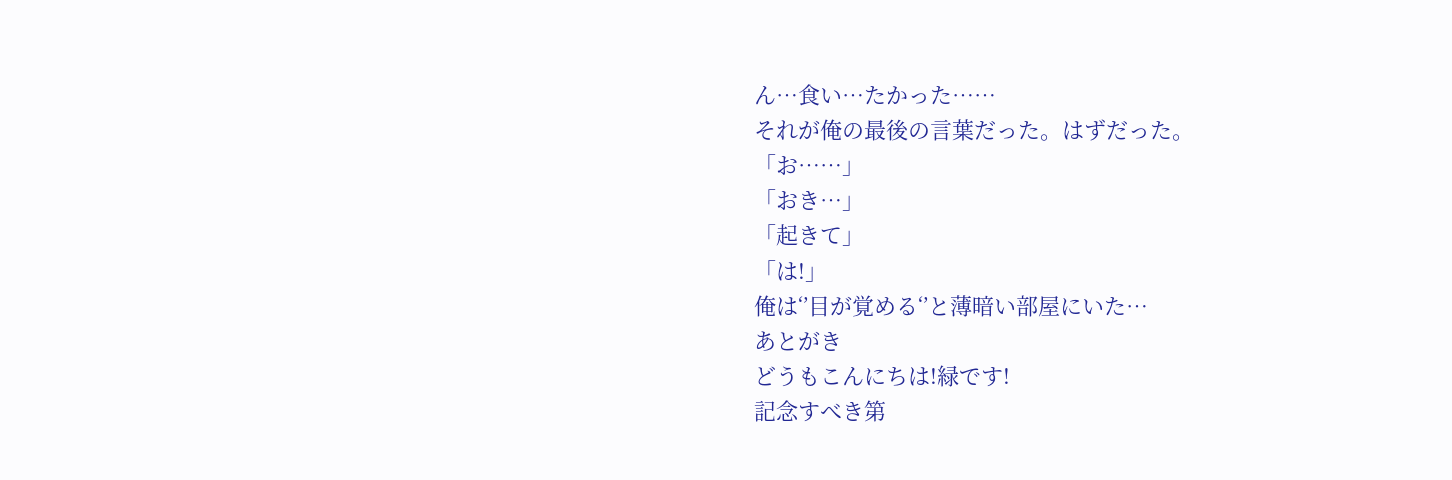ん…食い…たかった……
それが俺の最後の言葉だった。はずだった。
「お……」
「おき…」
「起きて」
「は!」
俺は‘’目が覚める‘’と薄暗い部屋にいた…
あとがき
どうもこんにちは!緑です!
記念すべき第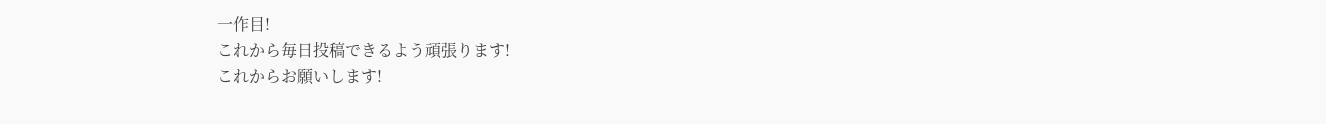一作目!
これから毎日投稿できるよう頑張ります!
これからお願いします!